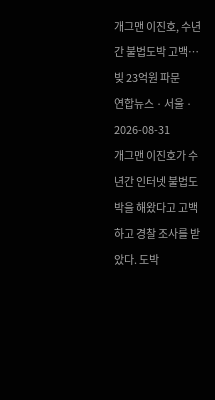개그맨 이진호, 수년간 불법도박 고백…빚 23억원 파문
연합뉴스 · 서울 · 2026-08-31
개그맨 이진호가 수년간 인터넷 불법도박을 해왔다고 고백하고 경찰 조사를 받았다. 도박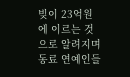빚이 23억원에 이르는 것으로 알려지며 동료 연예인들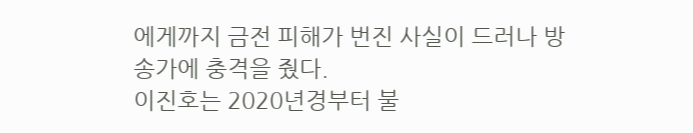에게까지 금전 피해가 번진 사실이 드러나 방송가에 충격을 줬다.
이진호는 2020년경부터 불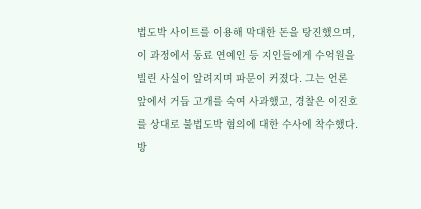법도박 사이트를 이용해 막대한 돈을 탕진했으며, 이 과정에서 동료 연예인 등 지인들에게 수억원을 빌린 사실이 알려지며 파문이 커졌다. 그는 언론 앞에서 거듭 고개를 숙여 사과했고, 경찰은 이진호를 상대로 불법도박 혐의에 대한 수사에 착수했다. 방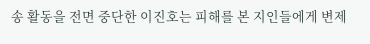송 활동을 전면 중단한 이진호는 피해를 본 지인들에게 변제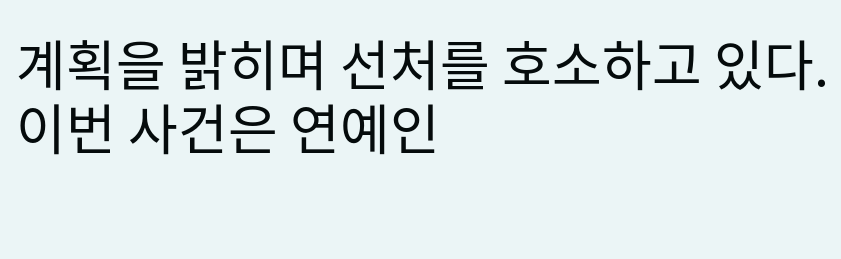계획을 밝히며 선처를 호소하고 있다. 이번 사건은 연예인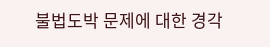불법도박 문제에 대한 경각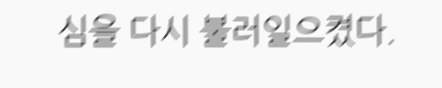심을 다시 불러일으켰다.